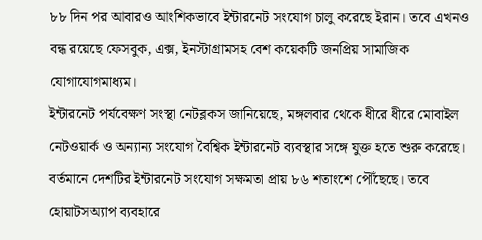৮৮ দিন পর আবারও আংশিকভাবে ইন্টারনেট সংযোগ চালু করেছে ইরান। তবে এখনও বন্ধ রয়েছে ফেসবুক, এক্স, ইনস্টাগ্রামসহ বেশ কয়েকটি জনপ্রিয় সামাজিক যোগাযোগমাধ্যম।
ইন্টারনেট পর্যবেক্ষণ সংস্থা নেটব্লকস জানিয়েছে, মঙ্গলবার থেকে ধীরে ধীরে মোবাইল নেটওয়ার্ক ও অন্যান্য সংযোগ বৈশ্বিক ইন্টারনেট ব্যবস্থার সঙ্গে যুক্ত হতে শুরু করেছে। বর্তমানে দেশটির ইন্টারনেট সংযোগ সক্ষমতা প্রায় ৮৬ শতাংশে পৌঁছেছে। তবে হোয়াটসঅ্যাপ ব্যবহারে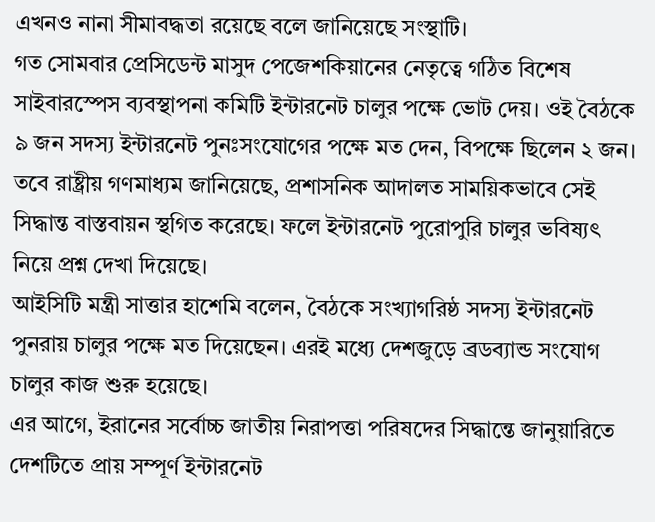এখনও নানা সীমাবদ্ধতা রয়েছে বলে জানিয়েছে সংস্থাটি।
গত সোমবার প্রেসিডেন্ট মাসুদ পেজেশকিয়ানের নেতৃত্বে গঠিত বিশেষ সাইবারস্পেস ব্যবস্থাপনা কমিটি ইন্টারনেট চালুর পক্ষে ভোট দেয়। ওই বৈঠকে ৯ জন সদস্য ইন্টারনেট পুনঃসংযোগের পক্ষে মত দেন, বিপক্ষে ছিলেন ২ জন।
তবে রাষ্ট্রীয় গণমাধ্যম জানিয়েছে, প্রশাসনিক আদালত সাময়িকভাবে সেই সিদ্ধান্ত বাস্তবায়ন স্থগিত করেছে। ফলে ইন্টারনেট পুরোপুরি চালুর ভবিষ্যৎ নিয়ে প্রশ্ন দেখা দিয়েছে।
আইসিটি মন্ত্রী সাত্তার হাশেমি বলেন, বৈঠকে সংখ্যাগরিষ্ঠ সদস্য ইন্টারনেট পুনরায় চালুর পক্ষে মত দিয়েছেন। এরই মধ্যে দেশজুড়ে ব্রডব্যান্ড সংযোগ চালুর কাজ শুরু হয়েছে।
এর আগে, ইরানের সর্বোচ্চ জাতীয় নিরাপত্তা পরিষদের সিদ্ধান্তে জানুয়ারিতে দেশটিতে প্রায় সম্পূর্ণ ইন্টারনেট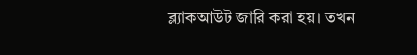ব্ল্যাকআউট জারি করা হয়। তখন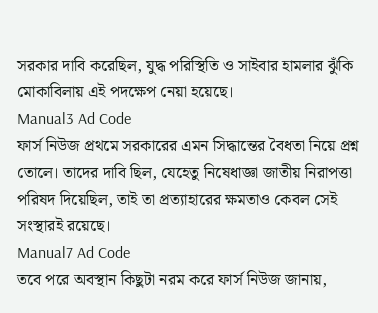সরকার দাবি করেছিল, যুদ্ধ পরিস্থিতি ও সাইবার হামলার ঝুঁকি মোকাবিলায় এই পদক্ষেপ নেয়া হয়েছে।
Manual3 Ad Code
ফার্স নিউজ প্রথমে সরকারের এমন সিদ্ধান্তের বৈধতা নিয়ে প্রশ্ন তোলে। তাদের দাবি ছিল, যেহেতু নিষেধাজ্ঞা জাতীয় নিরাপত্তা পরিষদ দিয়েছিল, তাই তা প্রত্যাহারের ক্ষমতাও কেবল সেই সংস্থারই রয়েছে।
Manual7 Ad Code
তবে পরে অবস্থান কিছুটা নরম করে ফার্স নিউজ জানায়,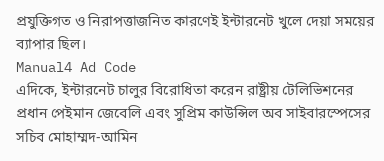প্রযুক্তিগত ও নিরাপত্তাজনিত কারণেই ইন্টারনেট খুলে দেয়া সময়ের ব্যাপার ছিল।
Manual4 Ad Code
এদিকে, ইন্টারনেট চালুর বিরোধিতা করেন রাষ্ট্রীয় টেলিভিশনের প্রধান পেইমান জেবেলি এবং সুপ্রিম কাউন্সিল অব সাইবারস্পেসের সচিব মোহাম্মদ-আমিন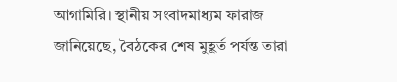আগামিরি। স্থানীয় সংবাদমাধ্যম ফারাজ জানিয়েছে, বৈঠকের শেষ মুহূর্ত পর্যন্ত তারা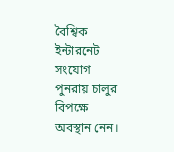বৈশ্বিক ইন্টারনেট সংযোগ পুনরায় চালুর বিপক্ষে অবস্থান নেন।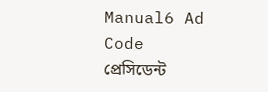Manual6 Ad Code
প্রেসিডেন্ট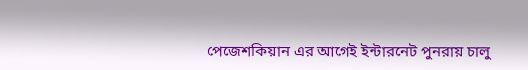পেজেশকিয়ান এর আগেই ইন্টারনেট পুনরায় চালু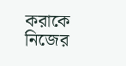করাকে নিজের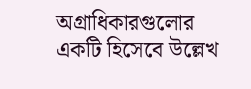অগ্রাধিকারগুলোর একটি হিসেবে উল্লেখ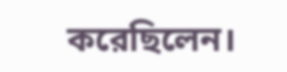করেছিলেন।